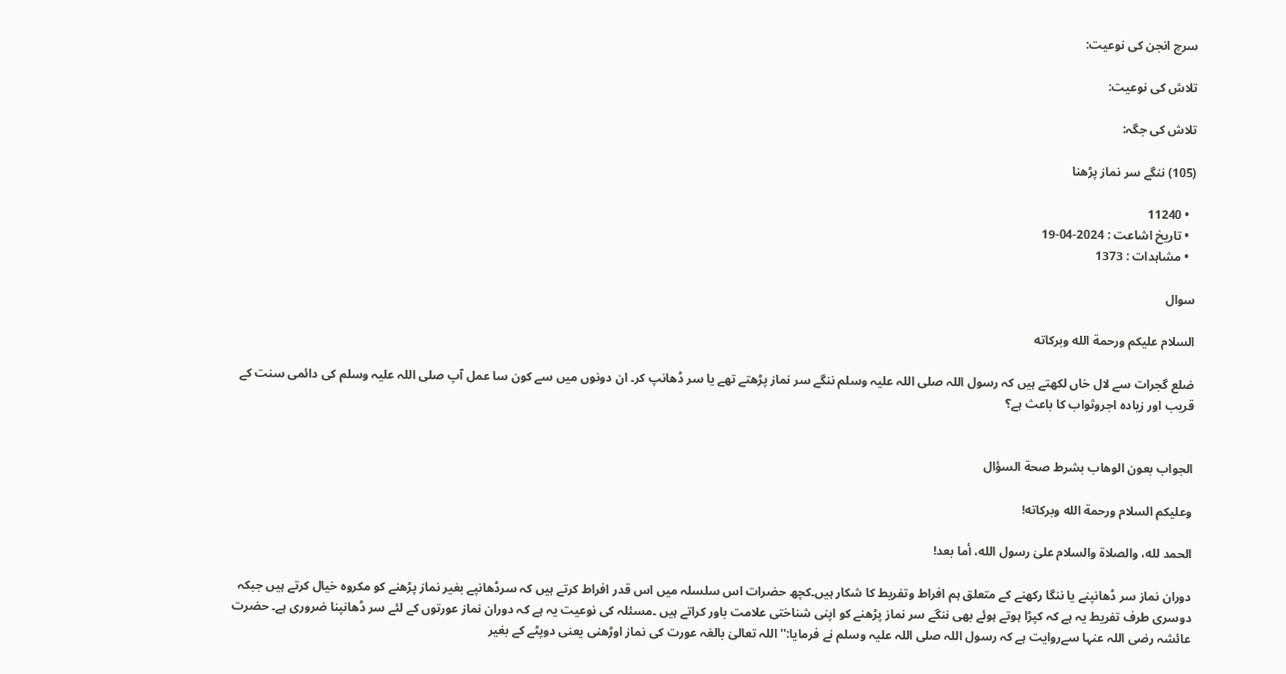سرچ انجن کی نوعیت:

تلاش کی نوعیت:

تلاش کی جگہ:

(105) ننگے سر نماز پڑھنا

  • 11240
  • تاریخ اشاعت : 2024-04-19
  • مشاہدات : 1373

سوال

السلام عليكم ورحمة الله وبركاته

ضلع گجرات سے لال خاں لکھتے ہیں کہ رسول اللہ صلی اللہ علیہ وسلم ننگے سر نماز پڑھتے تھے یا سر ڈھانپ کر۔ ان دونوں میں سے کون سا عمل آپ صلی اللہ علیہ وسلم کی دائمی سنت کے قریب اور زیادہ اجروثواب کا باعث ہے؟


الجواب بعون الوهاب بشرط صحة السؤال

وعلیکم السلام ورحمة الله وبرکاته!

الحمد لله، والصلاة والسلام علىٰ رسول الله، أما بعد!

دوران نماز سر ڈھانپنے یا ننگا رکھنے کے متعلق ہم افراط وتفریط کا شکار ہیں۔کچھ حضرات اس سلسلہ میں اس قدر افراط کرتے ہیں کہ سرڈھانپے بغیر نماز پڑھنے کو مکروہ خیال کرتے ہیں جبکہ دوسری طرف تفریط یہ ہے کہ کپڑا ہوتے ہوئے بھی ننگے سر نماز پڑھنے کو اپنی شناختی علامت باور کراتے ہیں ۔مسئلہ کی نوعیت یہ ہے کہ دوران نماز عورتوں کے لئے سر ڈھانپنا ضروری ہے۔ حضرت عائشہ رضی اللہ عنہا سےروایت ہے کہ رسول اللہ صلی اللہ علیہ وسلم نے فرمایا:'' اللہ تعالیٰ بالغہ عورت کی نماز اوڑھنی یعنی دوپٹے کے بغیر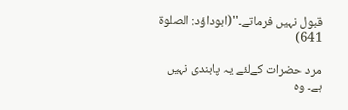قبول نہیں فرماتے۔''(ابوداؤد: الصلوۃ 641)

مرد حضرات کےلئے یہ پابندی نہیں ہے۔ وہ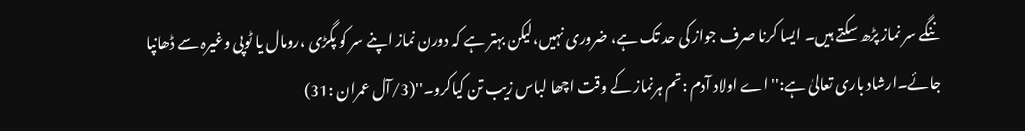ننگے سر نماز پڑھ سکتے ہیں۔ ایسا کرنا صرف جواز کی حد تک ہے، ضروری نہیں،لیکن بہتر ہے کہ دورن نماز اپنے سر کو پگڑی ،رومال یا ٹوپی وغیرہ سے ڈھانپا جائے۔ارشاد باری تعالیٰ ہے:'' اے اولاد آدم :تم ہرنماز کے وقت اچھا لباس زیب تن کیاکرو۔''(3/آل عمران :31)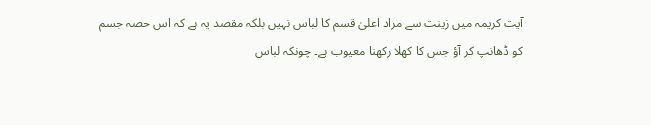آیت کریمہ میں زینت سے مراد اعلیٰ قسم کا لباس نہیں بلکہ مقصد یہ ہے کہ اس حصہ جسم کو ڈھانپ کر آؤ جس کا کھلا رکھنا معیوب ہے۔ چونکہ لباس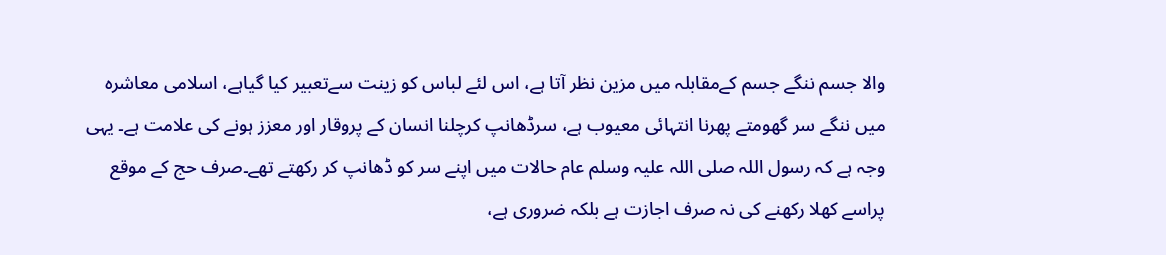والا جسم ننگے جسم کےمقابلہ میں مزین نظر آتا ہے، اس لئے لباس کو زینت سےتعبیر کیا گیاہے، اسلامی معاشرہ میں ننگے سر گھومتے پھرنا انتہائی معیوب ہے، سرڈھانپ کرچلنا انسان کے پروقار اور معزز ہونے کی علامت ہے۔ یہی وجہ ہے کہ رسول اللہ صلی اللہ علیہ وسلم عام حالات میں اپنے سر کو ڈھانپ کر رکھتے تھے۔صرف حج کے موقع پراسے کھلا رکھنے کی نہ صرف اجازت ہے بلکہ ضروری ہے،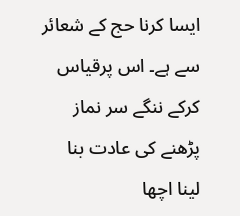ایسا کرنا حج کے شعائر سے ہے۔ اس پرقیاس کرکے ننگے سر نماز پڑھنے کی عادت بنا لینا اچھا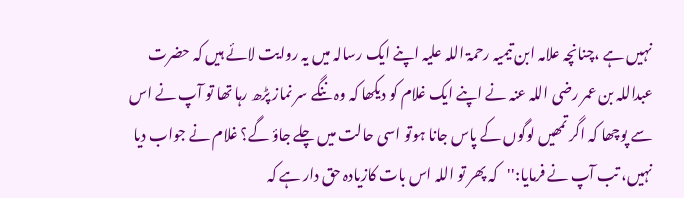نہیں ہے ،چنانچہ علامہ ابن تیمیہ رحمۃ اللہ علیہ اپنے ایک رسالہ میں یہ روایت لائے ہیں کہ حضرت عبداللہ بن عمر رضی اللہ عنہ نے اپنے ایک غلام کو دیکھا کہ وہ ننگے سر نماز پڑھ رہا تھا تو آپ نے اس سے پوچھا کہ اگر تمھیں لوگوں کے پاس جانا ہوتو اسی حالت میں چلے جاؤ گے؟ غلام نے جواب دیا نہیں، تب آپ نے فرمایا:''کہ پھر تو اللہ اس بات کازیادہ حق دار ہے کہ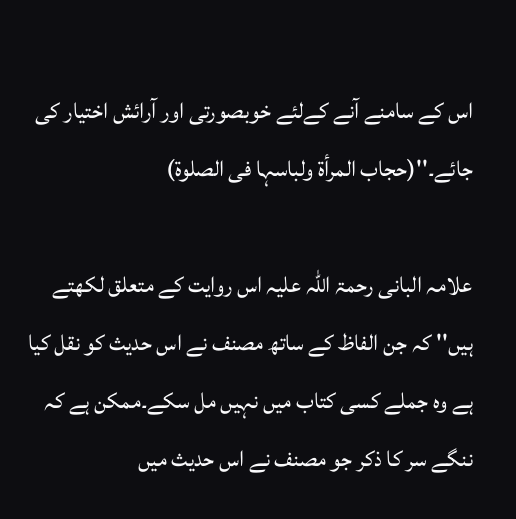اس کے سامنے آنے کےلئے خوبصورتی اور آرائش اختیار کی جائے۔''(حجاب المرأۃ ولباسہا فی الصلوۃ)

علامہ البانی رحمۃ اللہ علیہ اس روایت کے متعلق لکھتے ہیں'' کہ جن الفاظ کے ساتھ مصنف نے اس حدیث کو نقل کیا ہے وہ جملے کسی کتاب میں نہیں مل سکے۔ممکن ہے کہ ننگے سر کا ذکر جو مصنف نے اس حدیث میں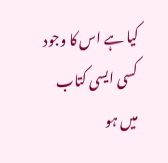کیا ہے اس کا وجود کسی ایسی کتاب میں ہو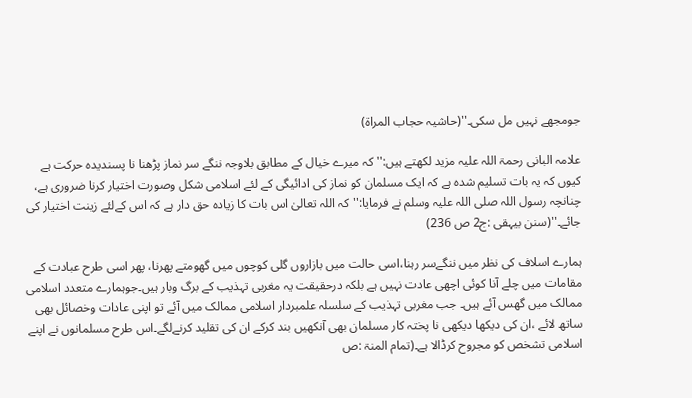جومجھے نہیں مل سکی۔''(حاشیہ حجاب المراۃ)

علامہ البانی رحمۃ اللہ علیہ مزید لکھتے ہیں:'' کہ میرے خیال کے مطابق بلاوجہ ننگے سر نماز پڑھنا نا پسندیدہ حرکت ہے کیوں کہ یہ بات تسلیم شدہ ہے کہ ایک مسلمان کو نماز کی ادائیگی کے لئے اسلامی شکل وصورت اختیار کرنا ضروری ہے، چنانچہ رسول اللہ صلی اللہ علیہ وسلم نے فرمایا:''کہ اللہ تعالیٰ اس بات کا زیادہ حق دار ہے کہ اس کےلئے زینت اختیار کی جائے۔''(سنن بیہقی :ج2 ص 236)

ہمارے اسلاف کی نظر میں ننگےسر رہنا،اسی حالت میں بازاروں گلی کوچوں میں گھومتے پھرنا، پھر اسی طرح عبادت کے مقامات میں چلے آنا کوئی اچھی عادت نہیں ہے بلکہ درحقیقت یہ مغربی تہذیب کے برگ وبار ہیں۔جوہمارے متعدد اسلامی ممالک میں گھس آئے ہیں۔ جب مغربی تہذیب کے سلسلہ علمبردار اسلامی ممالک میں آئے تو اپنی عادات وخصائل بھی ساتھ لائے ،ان کی دیکھا دیکھی نا پختہ کار مسلمان بھی آنکھیں بند کرکے ان کی تقلید کرنےلگے۔اس طرح مسلمانوں نے اپنے اسلامی تشخص کو مجروح کرڈالا ہے۔(تمام المنۃ :ص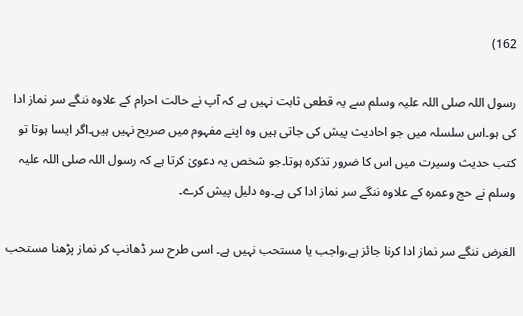162)

رسول اللہ صلی اللہ علیہ وسلم سے یہ قطعی ثابت نہیں ہے کہ آپ نے حالت احرام کے علاوہ ننگے سر نماز ادا کی ہو۔اس سلسلہ میں جو احادیث پیش کی جاتی ہیں وہ اپنے مفہوم میں صریح نہیں ہیں۔اگر ایسا ہوتا تو کتب حدیث وسیرت میں اس کا ضرور تذکرہ ہوتا۔جو شخص یہ دعویٰ کرتا ہے کہ رسول اللہ صلی اللہ علیہ وسلم نے حج وعمرہ کے علاوہ ننگے سر نماز ادا کی ہے۔وہ دلیل پیش کرے۔

الغرض ننگے سر نماز ادا کرنا جائز ہے،واجب یا مستحب نہیں ہے۔ اسی طرح سر ڈھانپ کر نماز پڑھنا مستحب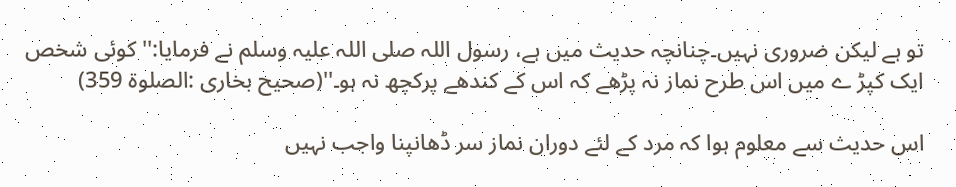تو ہے لیکن ضروری نہیں۔چنانچہ حدیث میں ہے، رسول اللہ صلی اللہ علیہ وسلم نے فرمایا:''کوئی شخص ایک کپڑ ے میں اس طرح نماز نہ پڑھے کہ اس کے کندھے پرکچھ نہ ہو۔''(صحیح بخاری :الصلوۃ 359)

اس حدیث سے معلوم ہوا کہ مرد کے لئے دوران نماز سر ڈھانپنا واجب نہیں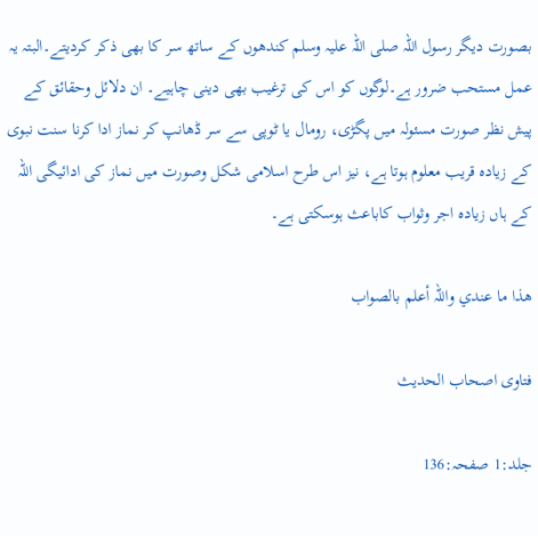بصورت دیگر رسول اللہ صلی اللہ علیہ وسلم کندھوں کے ساتھ سر کا بھی ذکر کردیتے۔البتہ یہ عمل مستحب ضرور ہے۔لوگوں کو اس کی ترغیب بھی دینی چاہیے۔ ان دلائل وحقائق کے پیش نظر صورت مسئولہ میں پگڑی، رومال یا ٹوپی سے سر ڈھانپ کر نماز ادا کرنا سنت نبوی کے زیادہ قریب معلوم ہوتا ہے، نیز اس طرح اسلامی شکل وصورت میں نماز کی ادائیگی اللہ کے ہاں زیادہ اجر وثواب کاباعث ہوسکتی ہے۔

ھذا ما عندي واللہ أعلم بالصواب

فتاوی اصحاب الحدیث

جلد:1 صفحہ:136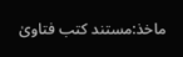ماخذ:مستند کتب فتاویٰ